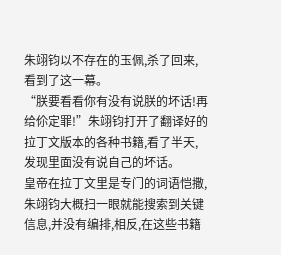朱翊钧以不存在的玉佩,杀了回来,看到了这一幕。
“朕要看看你有没有说朕的坏话!再给伱定罪!”朱翊钧打开了翻译好的拉丁文版本的各种书籍,看了半天,发现里面没有说自己的坏话。
皇帝在拉丁文里是专门的词语恺撒,朱翊钧大概扫一眼就能搜索到关键信息,并没有编排,相反,在这些书籍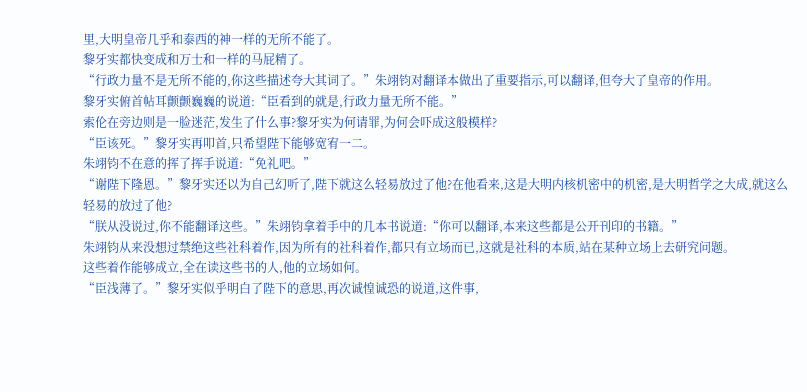里,大明皇帝几乎和泰西的神一样的无所不能了。
黎牙实都快变成和万士和一样的马屁精了。
“行政力量不是无所不能的,你这些描述夸大其词了。”朱翊钧对翻译本做出了重要指示,可以翻译,但夸大了皇帝的作用。
黎牙实俯首帖耳颤颤巍巍的说道:“臣看到的就是,行政力量无所不能。”
索伦在旁边则是一脸迷茫,发生了什么事?黎牙实为何请罪,为何会吓成这般模样?
“臣该死。”黎牙实再叩首,只希望陛下能够宽宥一二。
朱翊钧不在意的挥了挥手说道:“免礼吧。”
“谢陛下隆恩。”黎牙实还以为自己幻听了,陛下就这么轻易放过了他?在他看来,这是大明内核机密中的机密,是大明哲学之大成,就这么轻易的放过了他?
“朕从没说过,你不能翻译这些。”朱翊钧拿着手中的几本书说道:“你可以翻译,本来这些都是公开刊印的书籍。”
朱翊钧从来没想过禁绝这些社科着作,因为所有的社科着作,都只有立场而已,这就是社科的本质,站在某种立场上去研究问题。
这些着作能够成立,全在读这些书的人,他的立场如何。
“臣浅薄了。”黎牙实似乎明白了陛下的意思,再次诚惶诚恐的说道,这件事,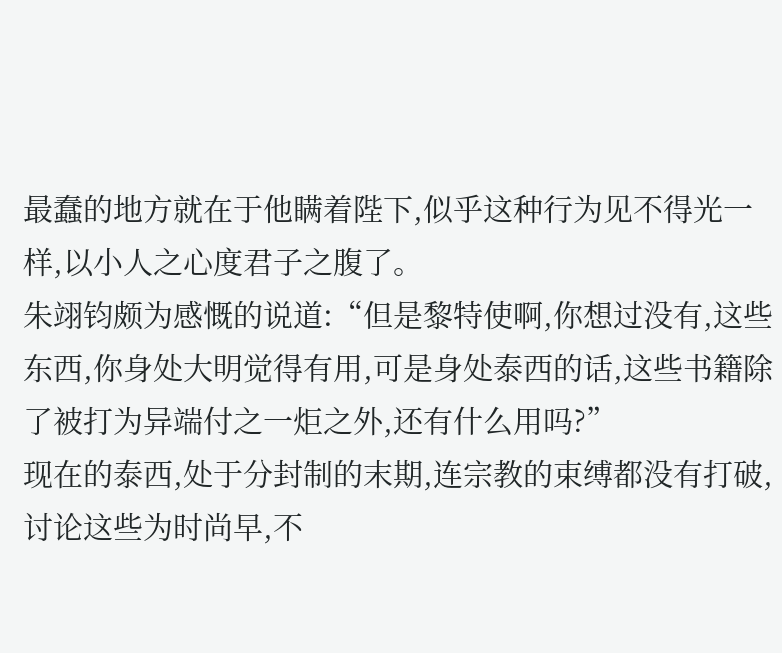最蠢的地方就在于他瞒着陛下,似乎这种行为见不得光一样,以小人之心度君子之腹了。
朱翊钧颇为感慨的说道:“但是黎特使啊,你想过没有,这些东西,你身处大明觉得有用,可是身处泰西的话,这些书籍除了被打为异端付之一炬之外,还有什么用吗?”
现在的泰西,处于分封制的末期,连宗教的束缚都没有打破,讨论这些为时尚早,不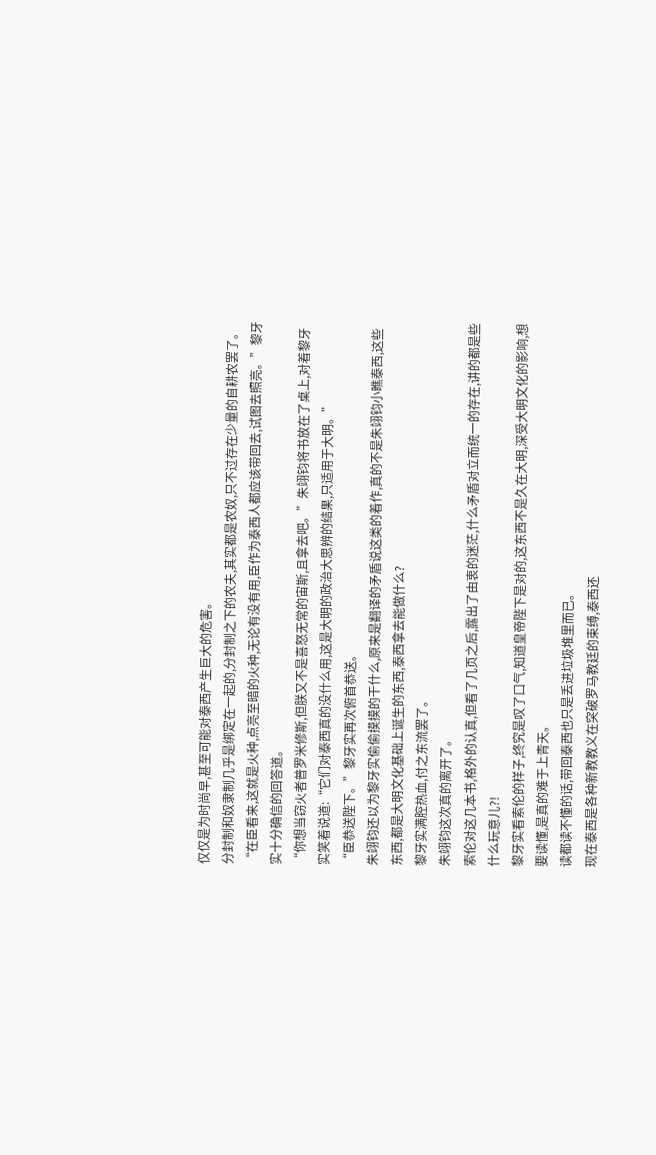仅仅是为时尚早,甚至可能对泰西产生巨大的危害。
分封制和奴隶制几乎是绑定在一起的,分封制之下的农夫,其实都是农奴,只不过存在少量的自耕农罢了。
“在臣看来,这就是火种,点亮至暗的火种,无论有没有用,臣作为泰西人都应该带回去,试图去照亮。”黎牙实十分确信的回答道。
“你想当窃火者普罗米修斯,但朕又不是喜怒无常的宙斯,且拿去吧。”朱翊钧将书放在了桌上,对着黎牙实笑着说道:“它们对泰西真的没什么用,这是大明的政治大思辨的结果,只适用于大明。”
“臣恭送陛下。”黎牙实再次俯首恭送。
朱翊钧还以为黎牙实偷偷摸摸的干什么,原来是翻译的矛盾说这类的着作,真的不是朱翊钧小瞧泰西,这些东西,都是大明文化基础上诞生的东西,泰西拿去能做什么?
黎牙实满腔热血,付之东流罢了。
朱翊钧这次真的离开了。
索伦对这几本书,格外的认真,但看了几页之后,露出了由衷的迷茫,什么矛盾对立而统一的存在,讲的都是些什么玩意儿?!
黎牙实看索伦的样子,终究是叹了口气,知道皇帝陛下是对的,这东西不是久在大明,深受大明文化的影响,想要读懂,是真的难于上青天。
读都读不懂的话,带回泰西也只是丢进垃圾堆里而已。
现在泰西是各种新教教义在突破罗马教廷的束缚,泰西还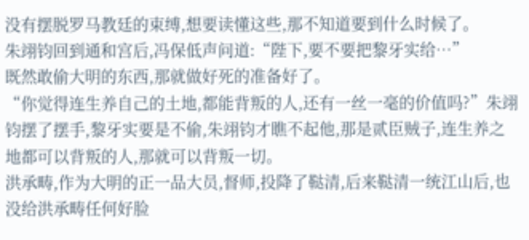没有摆脱罗马教廷的束缚,想要读懂这些,那不知道要到什么时候了。
朱翊钧回到通和宫后,冯保低声问道:“陛下,要不要把黎牙实给…”
既然敢偷大明的东西,那就做好死的准备好了。
“你觉得连生养自己的土地,都能背叛的人,还有一丝一毫的价值吗?”朱翊钧摆了摆手,黎牙实要是不偷,朱翊钧才瞧不起他,那是贰臣贼子,连生养之地都可以背叛的人,那就可以背叛一切。
洪承畴,作为大明的正一品大员,督师,投降了鞑清,后来鞑清一统江山后,也没给洪承畴任何好脸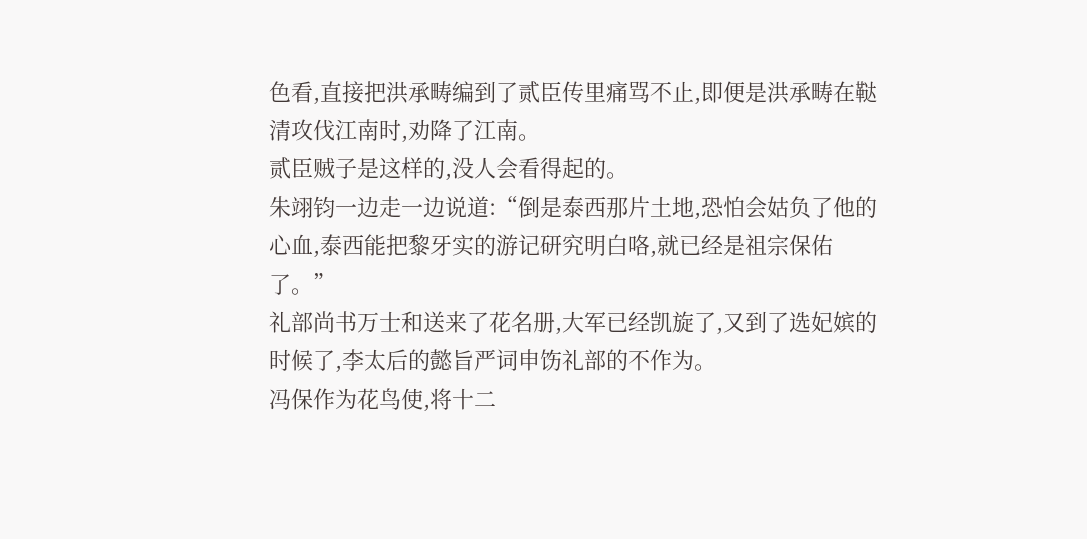色看,直接把洪承畴编到了贰臣传里痛骂不止,即便是洪承畴在鞑清攻伐江南时,劝降了江南。
贰臣贼子是这样的,没人会看得起的。
朱翊钧一边走一边说道:“倒是泰西那片土地,恐怕会姑负了他的心血,泰西能把黎牙实的游记研究明白咯,就已经是祖宗保佑了。”
礼部尚书万士和送来了花名册,大军已经凯旋了,又到了选妃嫔的时候了,李太后的懿旨严词申饬礼部的不作为。
冯保作为花鸟使,将十二